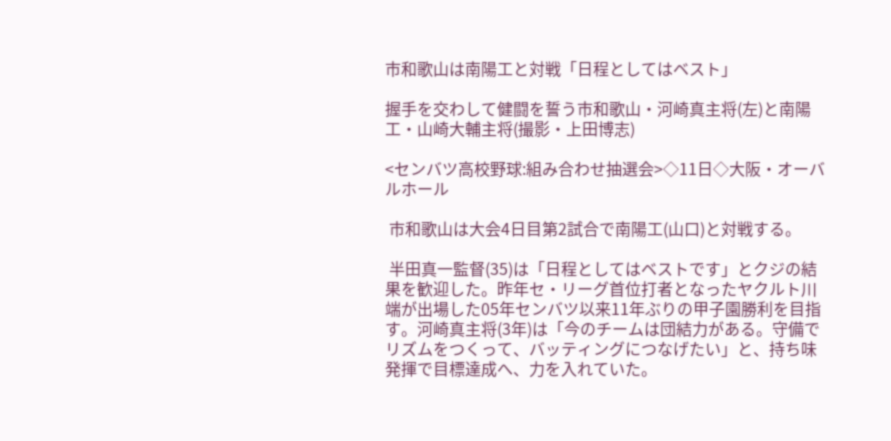市和歌山は南陽工と対戦「日程としてはベスト」

握手を交わして健闘を誓う市和歌山・河崎真主将(左)と南陽工・山崎大輔主将(撮影・上田博志)

<センバツ高校野球:組み合わせ抽選会>◇11日◇大阪・オーバルホール

 市和歌山は大会4日目第2試合で南陽工(山口)と対戦する。

 半田真一監督(35)は「日程としてはベストです」とクジの結果を歓迎した。昨年セ・リーグ首位打者となったヤクルト川端が出場した05年センバツ以来11年ぶりの甲子園勝利を目指す。河崎真主将(3年)は「今のチームは団結力がある。守備でリズムをつくって、バッティングにつなげたい」と、持ち味発揮で目標達成へ、力を入れていた。